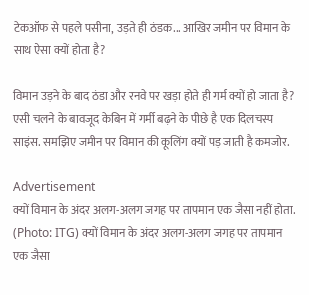टेकऑफ से पहले पसीना, उड़ते ही ठंडक... आखिर जमीन पर विमान के साथ ऐसा क्यों होता है?

विमान उड़ने के बाद ठंडा और रनवे पर खड़ा होते ही गर्म क्यों हो जाता है? एसी चलने के बावजूद केबिन में गर्मी बढ़ने के पीछे है एक दिलचस्प साइंस. समझिए जमीन पर विमान की कूलिंग क्यों पड़ जाती है कमजोर.

Advertisement
क्यों विमान के अंदर अलग-अलग जगह पर तापमान एक जैसा नहीं होता. (Photo: ITG) क्यों विमान के अंदर अलग-अलग जगह पर तापमान एक जैसा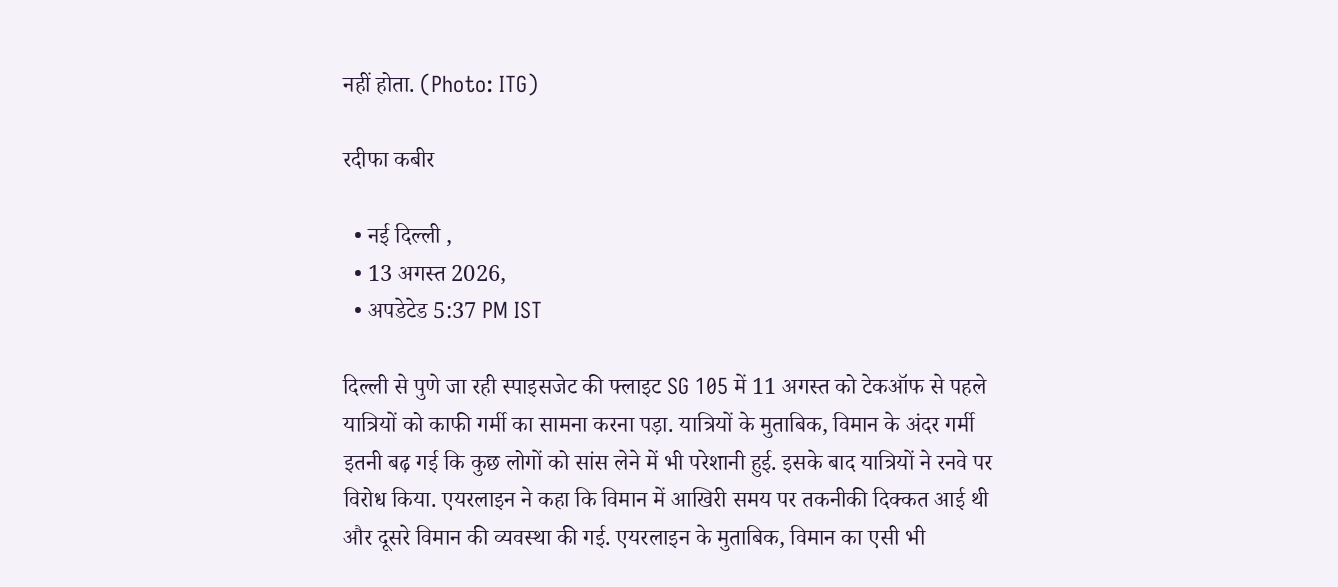नहीं होता. (Photo: ITG)

रदीफा कबीर

  • नई दिल्ली ,
  • 13 अगस्त 2026,
  • अपडेटेड 5:37 PM IST

दिल्ली से पुणे जा रही स्पाइसजेट की फ्लाइट SG 105 में 11 अगस्त को टेकऑफ से पहले यात्रियों को काफी गर्मी का सामना करना पड़ा. यात्रियों के मुताबिक, विमान के अंदर गर्मी इतनी बढ़ गई कि कुछ लोगों को सांस लेने में भी परेशानी हुई. इसके बाद यात्रियों ने रनवे पर विरोध किया. एयरलाइन ने कहा कि विमान में आखिरी समय पर तकनीकी दिक्कत आई थी और दूसरे विमान की व्यवस्था की गई. एयरलाइन के मुताबिक, विमान का एसी भी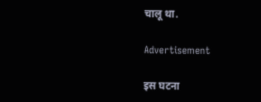चालू था.

Advertisement

इस घटना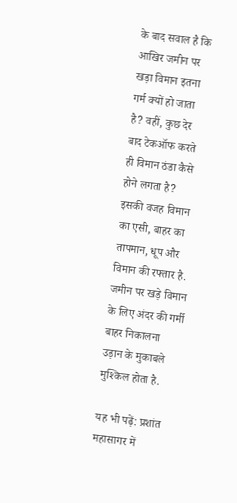के बाद सवाल है कि आखिर जमीन पर खड़ा विमान इतना गर्म क्यों हो जाता है? वहीं, कुछ देर बाद टेकऑफ करते ही विमान ठंडा कैसे होने लगता है? इसकी वजह विमान का एसी, बाहर का तापमान, धूप और विमान की रफ्तार है. जमीन पर खड़े विमान के लिए अंदर की गर्मी बाहर निकालना उड़ान के मुकाबले मुश्किल होता है.

यह भी पढ़ें: प्रशांत महासागर में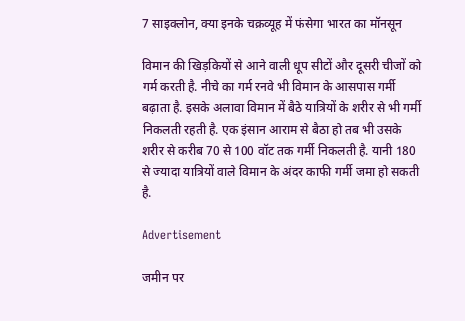7 साइक्लोन, क्या इनके चक्रव्यूह में फंसेगा भारत का मॉनसून

विमान की खिड़कियों से आने वाली धूप सीटों और दूसरी चीजों को गर्म करती है. नीचे का गर्म रनवे भी विमान के आसपास गर्मी बढ़ाता है. इसके अलावा विमान में बैठे यात्रियों के शरीर से भी गर्मी निकलती रहती है. एक इंसान आराम से बैठा हो तब भी उसके शरीर से करीब 70 से 100 वॉट तक गर्मी निकलती है. यानी 180 से ज्यादा यात्रियों वाले विमान के अंदर काफी गर्मी जमा हो सकती है.

Advertisement

जमीन पर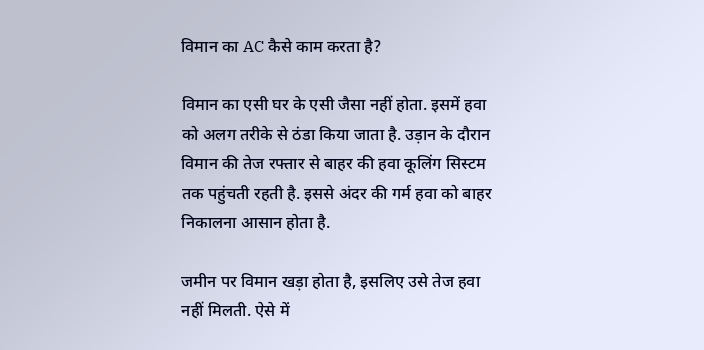विमान का AC कैसे काम करता है?

विमान का एसी घर के एसी जैसा नहीं होता. इसमें हवा को अलग तरीके से ठंडा किया जाता है. उड़ान के दौरान विमान की तेज रफ्तार से बाहर की हवा कूलिंग सिस्टम तक पहुंचती रहती है. इससे अंदर की गर्म हवा को बाहर निकालना आसान होता है.

जमीन पर विमान खड़ा होता है, इसलिए उसे तेज हवा नहीं मिलती. ऐसे में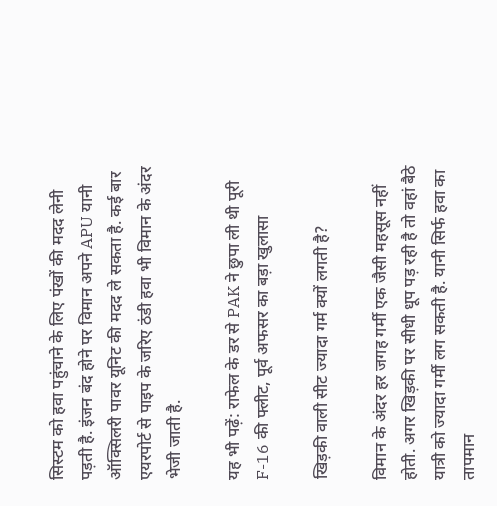सिस्टम को हवा पहुंचाने के लिए पंखों की मदद लेनी पड़ती है. इंजन बंद होने पर विमान अपने APU यानी ऑक्सिलरी पावर यूनिट की मदद ले सकता है. कई बार एयरपोर्ट से पाइप के जरिए ठंडी हवा भी विमान के अंदर भेजी जाती है.

यह भी पढ़ें: राफेल के डर से PAK ने छुपा ली थी पूरी F-16 की फ्लीट, पूर्व अफसर का बड़ा खुलासा

खिड़की वाली सीट ज्यादा गर्म क्यों लगती है?

विमान के अंदर हर जगह गर्मी एक जैसी महसूस नहीं होती. अगर खिड़की पर सीधी धूप पड़ रही है तो वहां बैठे यात्री को ज्यादा गर्मी लग सकती है. यानी सिर्फ हवा का तापमान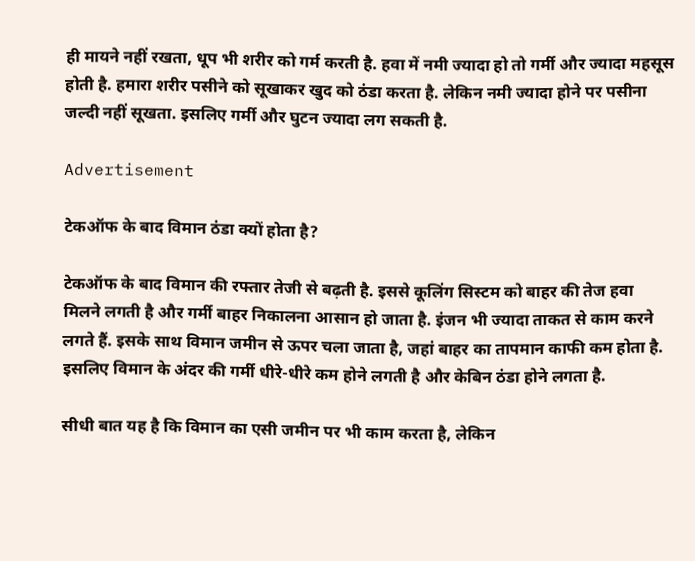ही मायने नहीं रखता, धूप भी शरीर को गर्म करती है. हवा में नमी ज्यादा हो तो गर्मी और ज्यादा महसूस होती है. हमारा शरीर पसीने को सूखाकर खुद को ठंडा करता है. लेकिन नमी ज्यादा होने पर पसीना जल्दी नहीं सूखता. इसलिए गर्मी और घुटन ज्यादा लग सकती है.

Advertisement

टेकऑफ के बाद विमान ठंडा क्यों होता है?

टेकऑफ के बाद विमान की रफ्तार तेजी से बढ़ती है. इससे कूलिंग सिस्टम को बाहर की तेज हवा मिलने लगती है और गर्मी बाहर निकालना आसान हो जाता है. इंजन भी ज्यादा ताकत से काम करने लगते हैं. इसके साथ विमान जमीन से ऊपर चला जाता है, जहां बाहर का तापमान काफी कम होता है. इसलिए विमान के अंदर की गर्मी धीरे-धीरे कम होने लगती है और केबिन ठंडा होने लगता है.

सीधी बात यह है कि विमान का एसी जमीन पर भी काम करता है, लेकिन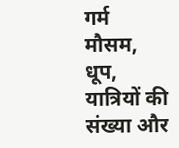गर्म मौसम, धूप, यात्रियों की संख्या और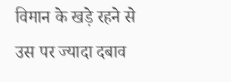विमान के खड़े रहने से उस पर ज्यादा दबाव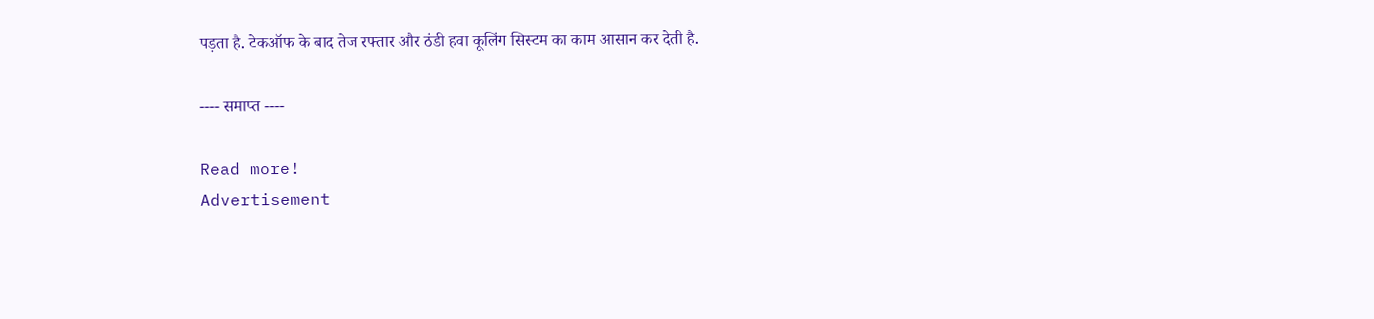पड़ता है. टेकऑफ के बाद तेज रफ्तार और ठंडी हवा कूलिंग सिस्टम का काम आसान कर देती है.

---- समाप्त ----

Read more!
Advertisement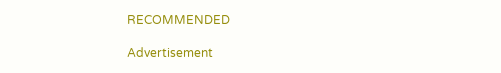RECOMMENDED

Advertisement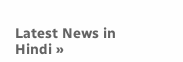Latest News in Hindi »